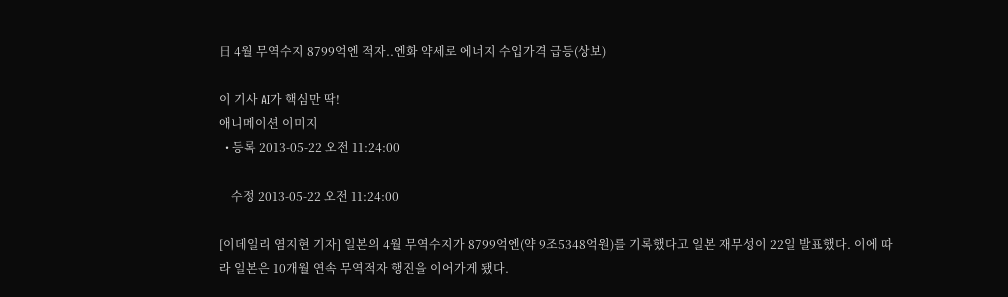日 4월 무역수지 8799억엔 적자..엔화 약세로 에너지 수입가격 급등(상보)

이 기사 AI가 핵심만 딱!
애니메이션 이미지
  • 등록 2013-05-22 오전 11:24:00

    수정 2013-05-22 오전 11:24:00

[이데일리 염지현 기자] 일본의 4월 무역수지가 8799억엔(약 9조5348억원)를 기록했다고 일본 재무성이 22일 발표했다. 이에 따라 일본은 10개월 연속 무역적자 행진을 이어가게 됐다.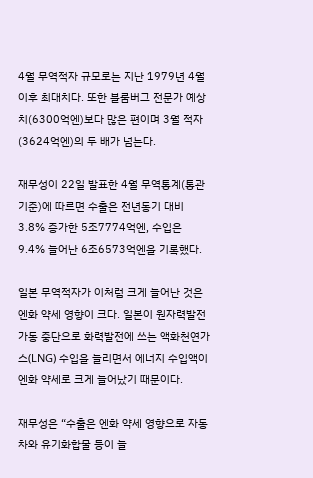4월 무역적자 규모로는 지난 1979년 4월 이후 최대치다. 또한 블룸버그 전문가 예상치(6300억엔)보다 많은 편이며 3월 적자(3624억엔)의 두 배가 넘는다.

재무성이 22일 발표한 4월 무역통계(통관기준)에 따르면 수출은 전년동기 대비 3.8% 증가한 5조7774억엔, 수입은 9.4% 늘어난 6조6573억엔을 기록했다.

일본 무역적자가 이처럼 크게 늘어난 것은 엔화 약세 영향이 크다. 일본이 원자력발전 가동 중단으로 화력발전에 쓰는 액화천연가스(LNG) 수입을 늘리면서 에너지 수입액이 엔화 약세로 크게 늘어났기 때문이다.

재무성은 “수출은 엔화 약세 영향으로 자동차와 유기화합물 등이 늘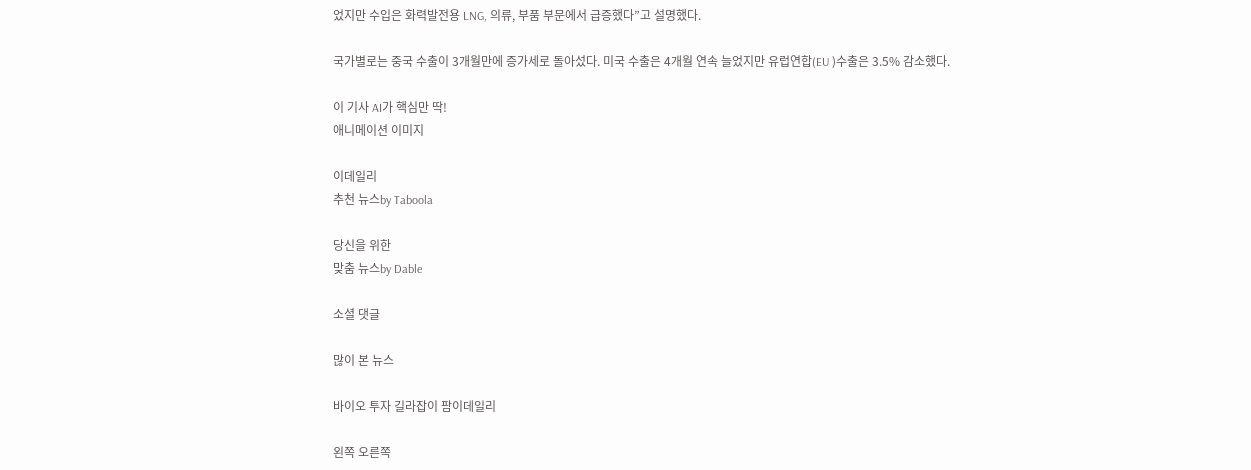었지만 수입은 화력발전용 LNG, 의류, 부품 부문에서 급증했다”고 설명했다.

국가별로는 중국 수출이 3개월만에 증가세로 돌아섰다. 미국 수출은 4개월 연속 늘었지만 유럽연합(EU )수출은 3.5% 감소했다.

이 기사 AI가 핵심만 딱!
애니메이션 이미지

이데일리
추천 뉴스by Taboola

당신을 위한
맞춤 뉴스by Dable

소셜 댓글

많이 본 뉴스

바이오 투자 길라잡이 팜이데일리

왼쪽 오른쪽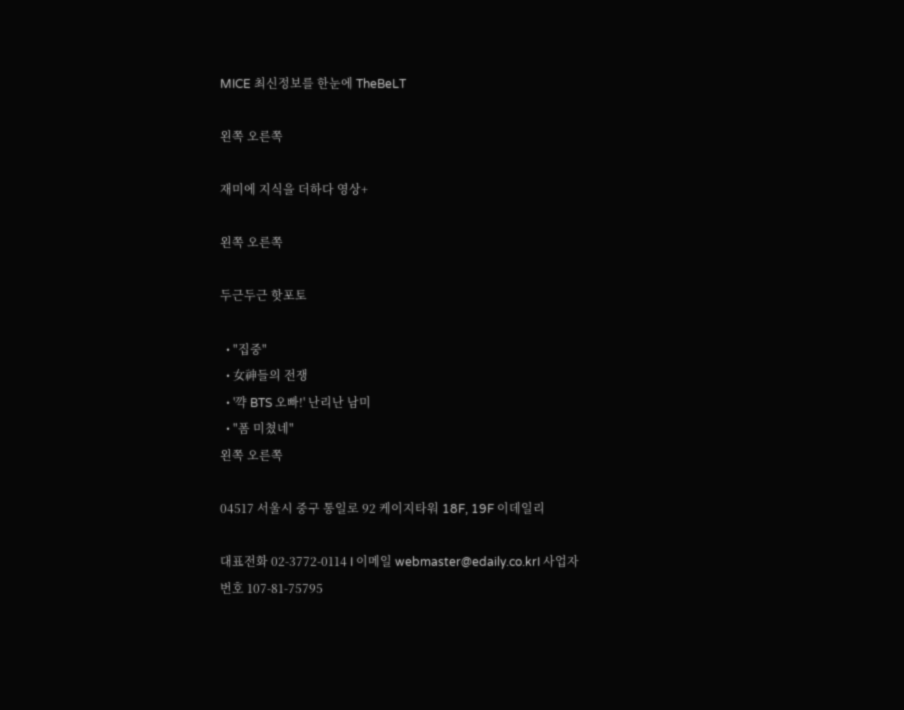MICE 최신정보를 한눈에 TheBeLT

왼쪽 오른쪽

재미에 지식을 더하다 영상+

왼쪽 오른쪽

두근두근 핫포토

  • "집중"
  • 女神들의 전쟁
  • '꺅 BTS 오빠!' 난리난 남미
  • "폼 미쳤네"
왼쪽 오른쪽

04517 서울시 중구 통일로 92 케이지타워 18F, 19F 이데일리

대표전화 02-3772-0114 I 이메일 webmaster@edaily.co.krI 사업자번호 107-81-75795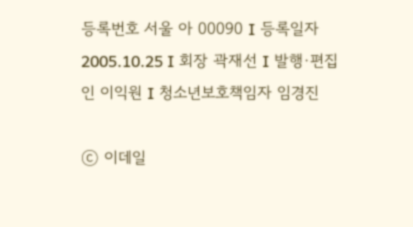등록번호 서울 아 00090 I 등록일자 2005.10.25 I 회장 곽재선 I 발행·편집인 이익원 I 청소년보호책임자 임경진

ⓒ 이데일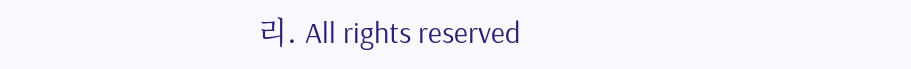리. All rights reserved